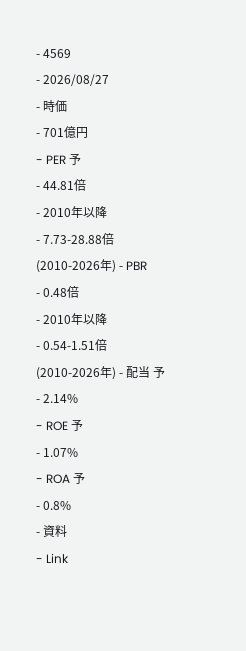- 4569
- 2026/08/27
- 時価
- 701億円
- PER 予
- 44.81倍
- 2010年以降
- 7.73-28.88倍
(2010-2026年) - PBR
- 0.48倍
- 2010年以降
- 0.54-1.51倍
(2010-2026年) - 配当 予
- 2.14%
- ROE 予
- 1.07%
- ROA 予
- 0.8%
- 資料
- Link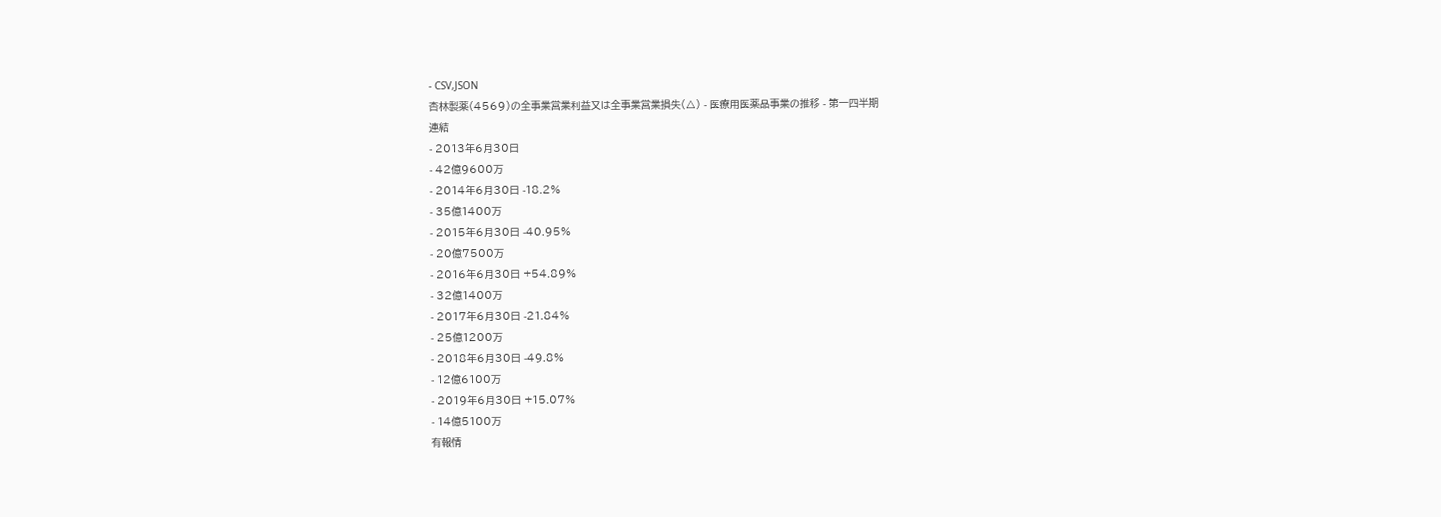- CSV,JSON
杏林製薬(4569)の全事業営業利益又は全事業営業損失(△) - 医療用医薬品事業の推移 - 第一四半期
連結
- 2013年6月30日
- 42億9600万
- 2014年6月30日 -18.2%
- 35億1400万
- 2015年6月30日 -40.95%
- 20億7500万
- 2016年6月30日 +54.89%
- 32億1400万
- 2017年6月30日 -21.84%
- 25億1200万
- 2018年6月30日 -49.8%
- 12億6100万
- 2019年6月30日 +15.07%
- 14億5100万
有報情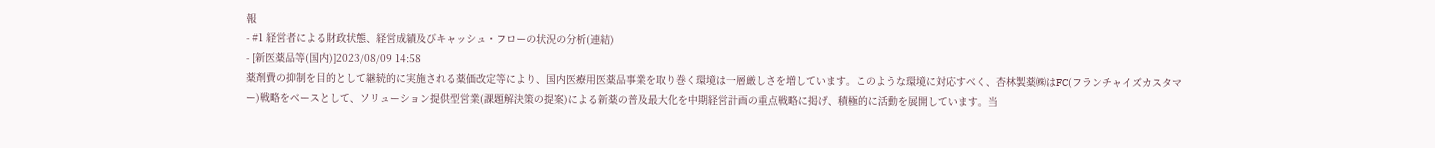報
- #1 経営者による財政状態、経営成績及びキャッシュ・フローの状況の分析(連結)
- [新医薬品等(国内)]2023/08/09 14:58
薬剤費の抑制を目的として継続的に実施される薬価改定等により、国内医療用医薬品事業を取り巻く環境は一層厳しさを増しています。このような環境に対応すべく、杏林製薬㈱はFC(フランチャイズカスタマー)戦略をベースとして、ソリューション提供型営業(課題解決策の提案)による新薬の普及最大化を中期経営計画の重点戦略に掲げ、積極的に活動を展開しています。当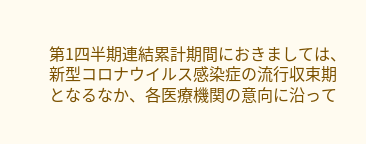第1四半期連結累計期間におきましては、新型コロナウイルス感染症の流行収束期となるなか、各医療機関の意向に沿って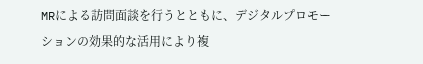MRによる訪問面談を行うとともに、デジタルプロモーションの効果的な活用により複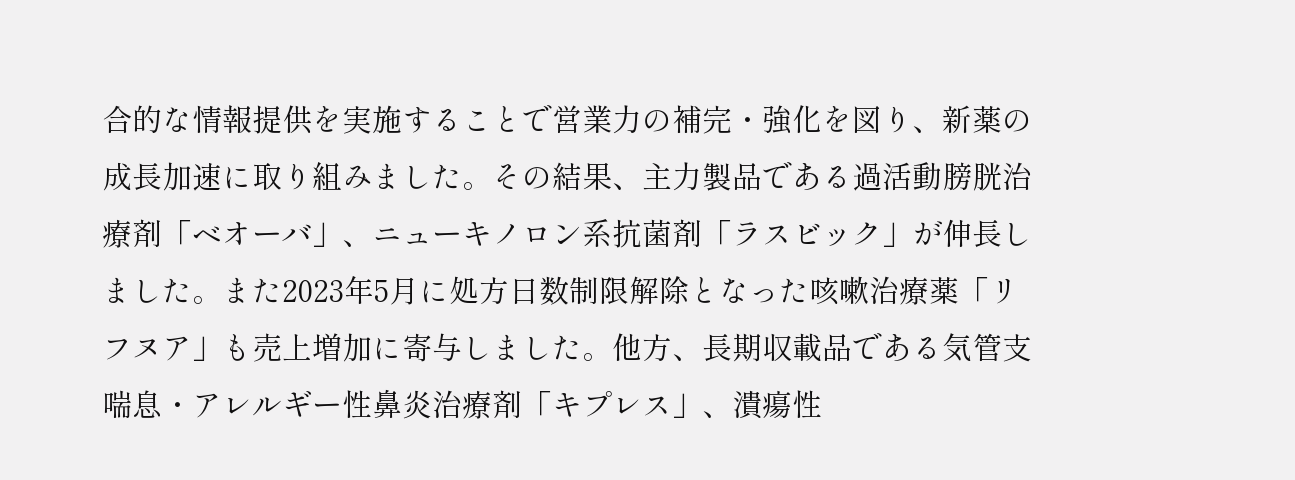合的な情報提供を実施することで営業力の補完・強化を図り、新薬の成長加速に取り組みました。その結果、主力製品である過活動膀胱治療剤「ベオーバ」、ニューキノロン系抗菌剤「ラスビック」が伸長しました。また2023年5月に処方日数制限解除となった咳嗽治療薬「リフヌア」も売上増加に寄与しました。他方、長期収載品である気管支喘息・アレルギー性鼻炎治療剤「キプレス」、潰瘍性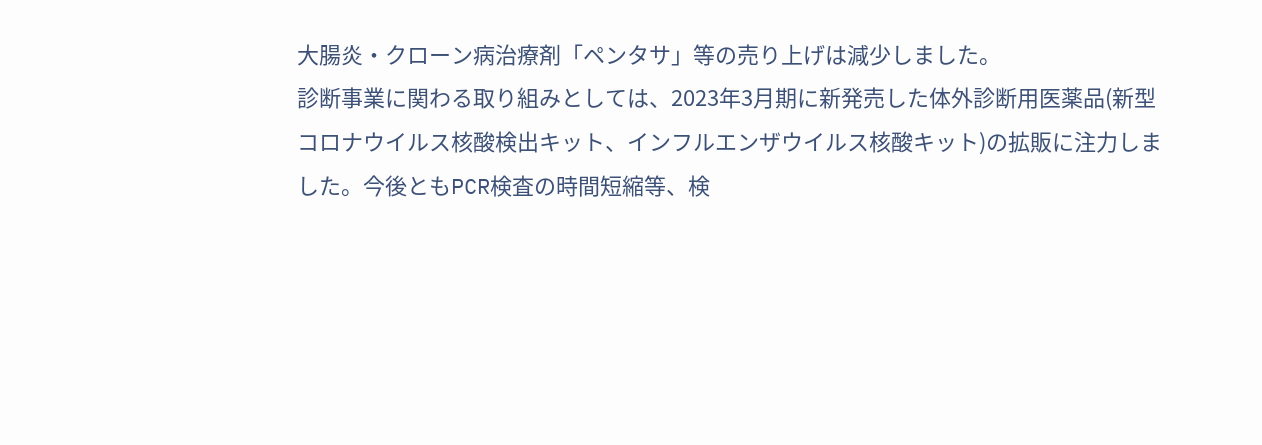大腸炎・クローン病治療剤「ペンタサ」等の売り上げは減少しました。
診断事業に関わる取り組みとしては、2023年3月期に新発売した体外診断用医薬品(新型コロナウイルス核酸検出キット、インフルエンザウイルス核酸キット)の拡販に注力しました。今後ともPCR検査の時間短縮等、検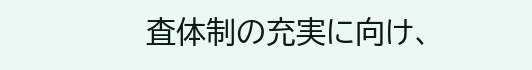査体制の充実に向け、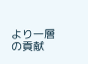より一層の貢献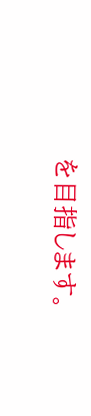を目指します。